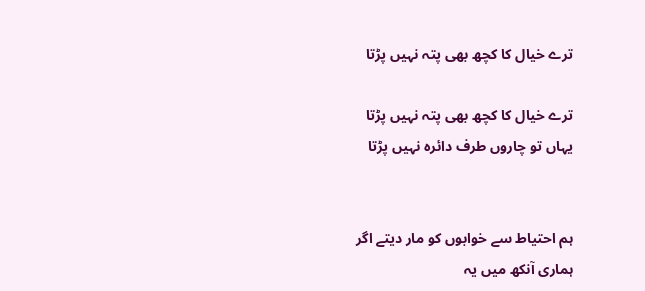ترے خیال کا کچھ بھی پتہ نہیں پڑتا

ترے خیال کا کچھ بھی پتہ نہیں پڑتا
یہاں تو چاروں طرف دائرہ نہیں پڑتا


ہم احتیاط سے خوابوں کو مار دیتے اگر
ہماری آنکھ میں یہ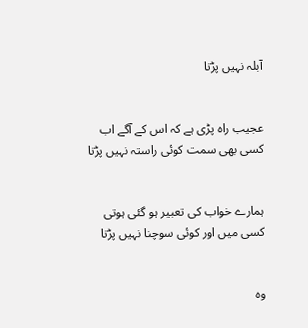آبلہ نہیں پڑتا


عجیب راہ پڑی ہے کہ اس کے آگے اب
کسی بھی سمت کوئی راستہ نہیں پڑتا


ہمارے خواب کی تعبیر ہو گئی ہوتی
کسی میں اور کوئی سوچنا نہیں پڑتا


وہ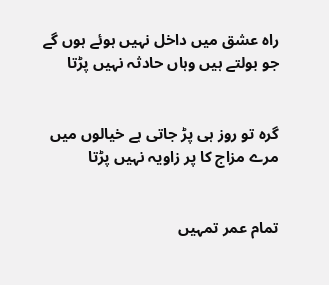راہ عشق میں داخل نہیں ہوئے ہوں گے
جو بولتے ہیں وہاں حادثہ نہیں پڑتا


گرہ تو روز ہی پڑ جاتی ہے خیالوں میں
مرے مزاج کا پر زاویہ نہیں پڑتا


تمام عمر تمہیں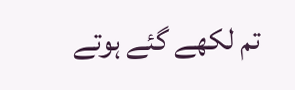تم لکھے گئے ہوتے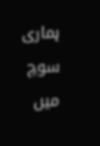ہماری سوچ میں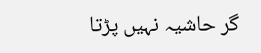گر حاشیہ نہیں پڑتا